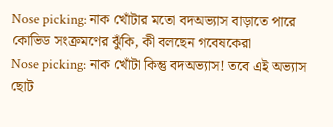Nose picking: নাক খোঁটার মতো বদঅভ্যাস বাড়াতে পারে কোভিড সংক্রমণের ঝুঁকি, কী বলছেন গবেষকেরা
Nose picking: নাক খোঁটা কিন্তু বদঅভ্যাস! তবে এই অভ্যাস ছোট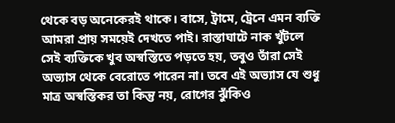থেকে বড় অনেকেরই থাকে। বাসে, ট্রামে, ট্রেনে এমন ব্যক্তি আমরা প্রায় সময়েই দেখতে পাই। রাস্তাঘাটে নাক খুঁটলে সেই ব্যক্তিকে খুব অস্বস্তিতে পড়তে হয়, তবুও তাঁরা সেই অভ্যাস থেকে বেরোতে পারেন না। তবে এই অভ্যাস যে শুধু মাত্র অস্বস্তিকর তা কিন্তু নয়, রোগের ঝুঁকিও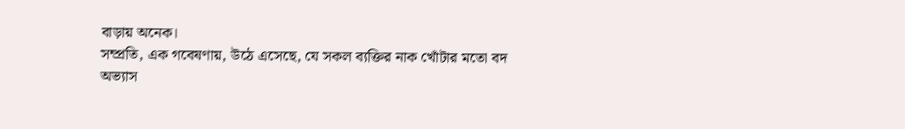বাড়ায় অনেক।
সম্প্রতি, এক গবেষণায়, উঠে এসেছে, যে সকল ব্যক্তির নাক খোঁটার মতো বদ অভ্যাস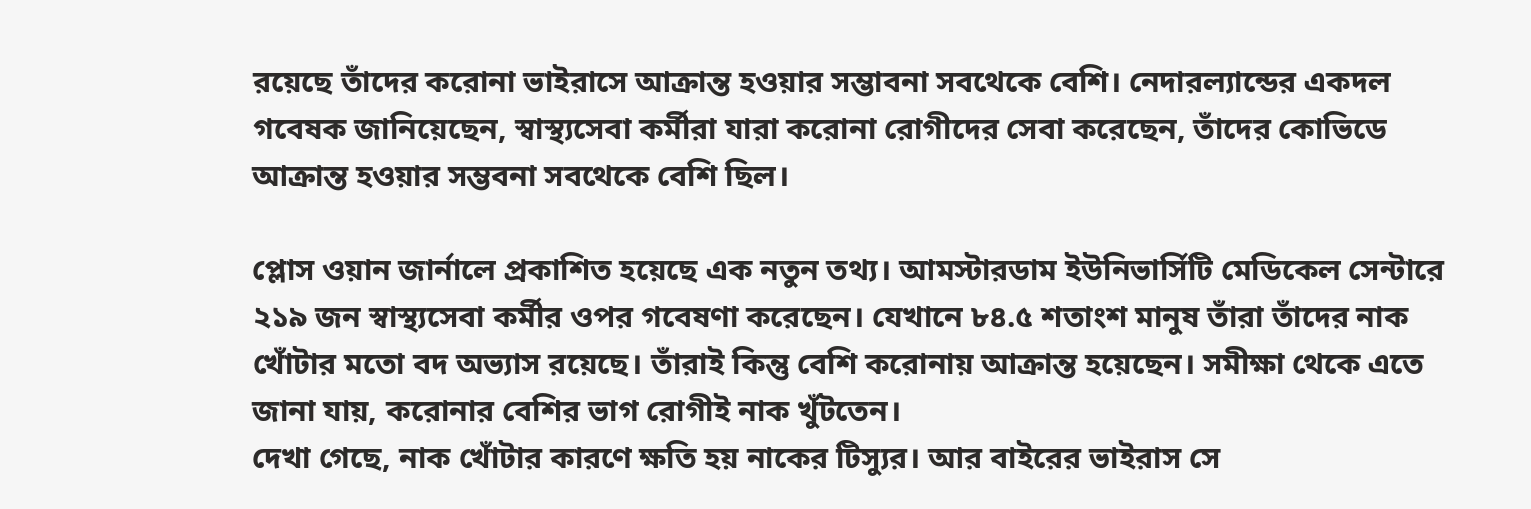রয়েছে তাঁদের করোনা ভাইরাসে আক্রান্ত হওয়ার সম্ভাবনা সবথেকে বেশি। নেদারল্যান্ডের একদল গবেষক জানিয়েছেন, স্বাস্থ্যসেবা কর্মীরা যারা করোনা রোগীদের সেবা করেছেন, তাঁদের কোভিডে আক্রান্ত হওয়ার সম্ভবনা সবথেকে বেশি ছিল।

প্লোস ওয়ান জার্নালে প্রকাশিত হয়েছে এক নতুন তথ্য। আমস্টারডাম ইউনিভার্সিটি মেডিকেল সেন্টারে ২১৯ জন স্বাস্থ্যসেবা কর্মীর ওপর গবেষণা করেছেন। যেখানে ৮৪.৫ শতাংশ মানুষ তাঁরা তাঁদের নাক খোঁটার মতো বদ অভ্যাস রয়েছে। তাঁরাই কিন্তু বেশি করোনায় আক্রান্ত হয়েছেন। সমীক্ষা থেকে এতে জানা যায়, করোনার বেশির ভাগ রোগীই নাক খুঁটতেন।
দেখা গেছে, নাক খোঁটার কারণে ক্ষতি হয় নাকের টিস্যুর। আর বাইরের ভাইরাস সে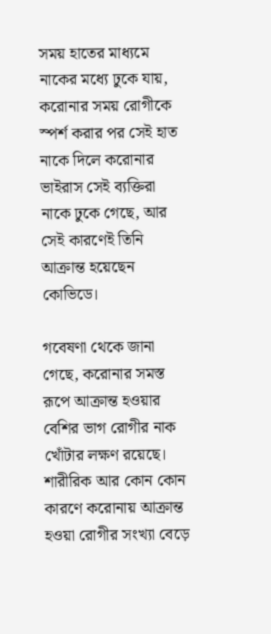সময় হাতের মাধ্যমে নাকের মধ্যে ঢুকে যায়, করোনার সময় রোগীকে স্পর্শ করার পর সেই হাত নাকে দিলে করোনার ভাইরাস সেই ব্যক্তিরা নাকে ঢুকে গেছে, আর সেই কারণেই তিনি আক্রান্ত হয়েছেন কোভিডে।

গবেষণা থেকে জানা গেছে, করোনার সমস্ত রূপে আক্রান্ত হওয়ার বেশির ভাগ রোগীর নাক খোঁটার লক্ষণ রয়েছে। শারীরিক আর কোন কোন কারণে করোনায় আক্রান্ত হওয়া রোগীর সংখ্যা বেড়ে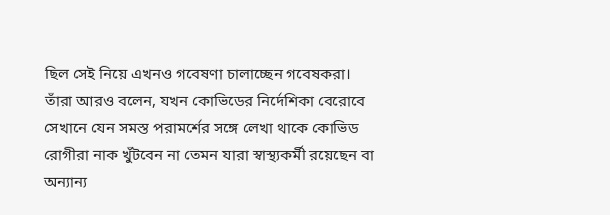ছিল সেই নিয়ে এখনও গবেষণা চালাচ্ছেন গবেষকরা।
তাঁরা আরও বলেন, যখন কোভিডের নির্দেশিকা বেরোবে সেখানে যেন সমস্ত পরামর্শের সঙ্গে লেখা থাকে কোভিড রোগীরা নাক খুঁটবেন না তেমন যারা স্বাস্থ্যকর্মী রয়েছেন বা অন্যান্য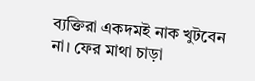ব্যক্তিরা একদমই নাক খুটবেন না। ফের মাথা চাড়া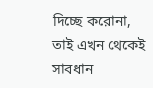দিচ্ছে করোনা, তাই এখন থেকেই সাবধান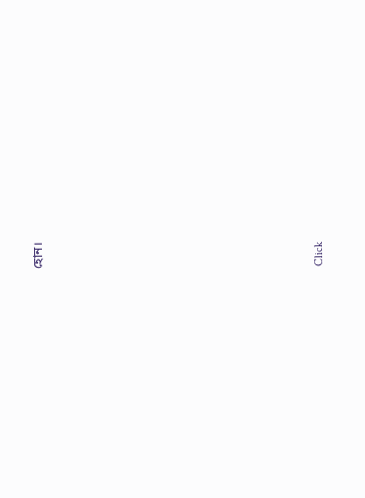হোন।












Click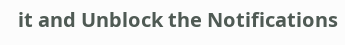it and Unblock the Notifications